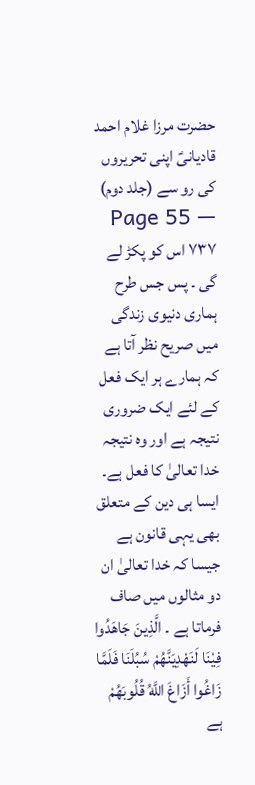حضرت مرزا غلام احمد قادیانیؑ اپنی تحریروں کی رو سے (جلد دوم) — Page 55
۷۳۷ اس کو پکڑ لے گی ۔ پس جس طرح ہماری دنیوی زندگی میں صریح نظر آتا ہے کہ ہمارے ہر ایک فعل کے لئے ایک ضروری نتیجہ ہے اور وہ نتیجہ خدا تعالیٰ کا فعل ہے۔ ایسا ہی دین کے متعلق بھی یہی قانون ہے جیسا کہ خدا تعالیٰ ان دو مثالوں میں صاف فرماتا ہے ۔ الَّذِينَ جَاهَدُوا فِيْنَا لَنَهْدِيَنَّهُمْ سُبُلَنَا فَلَمَّا زَاغُوا أَزَاغَ اللَّهُ قُلُوبَهُمْ ہے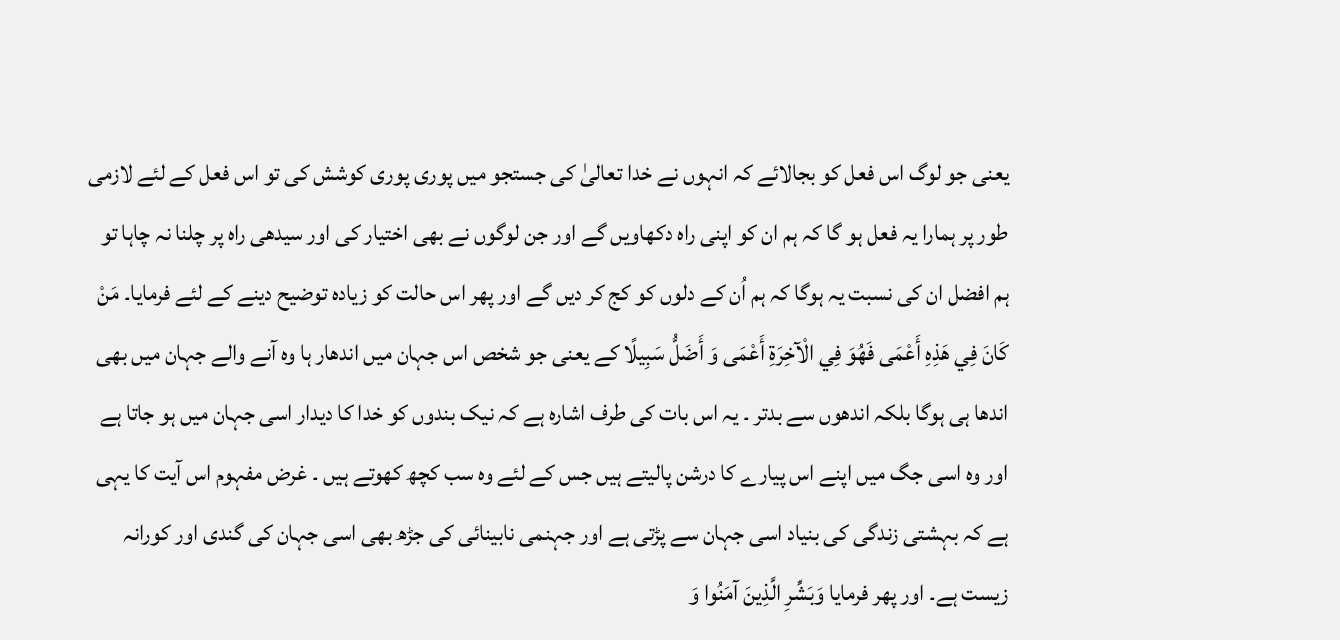یعنی جو لوگ اس فعل کو بجالائے کہ انہوں نے خدا تعالیٰ کی جستجو میں پوری پوری کوشش کی تو اس فعل کے لئے لازمی طور پر ہمارا یہ فعل ہو گا کہ ہم ان کو اپنی راہ دکھاویں گے اور جن لوگوں نے بھی اختیار کی اور سیدھی راہ پر چلنا نہ چاہا تو ہم افضل ان کی نسبت یہ ہوگا کہ ہم اُن کے دلوں کو کج کر دیں گے اور پھر اس حالت کو زیادہ توضیح دینے کے لئے فرمایا۔ مَنْ كَانَ فِي هَذِهِ أَعْمَى فَهُوَ فِي الْآخِرَةِ أَعْمَى وَ أَضَلُّ سَبِيلًا کے یعنی جو شخص اس جہان میں اندھار ہا وہ آنے والے جہان میں بھی اندھا ہی ہوگا بلکہ اندھوں سے بدتر ۔ یہ اس بات کی طرف اشارہ ہے کہ نیک بندوں کو خدا کا دیدار اسی جہان میں ہو جاتا ہے اور وہ اسی جگ میں اپنے اس پیارے کا درشن پالیتے ہیں جس کے لئے وہ سب کچھ کھوتے ہیں ۔ غرض مفہوم اس آیت کا یہی ہے کہ بہشتی زندگی کی بنیاد اسی جہان سے پڑتی ہے اور جہنمی نابینائی کی جڑھ بھی اسی جہان کی گندی اور کورانہ زیست ہے۔ اور پھر فرمایا وَبَشِّرِ الَّذِينَ آمَنُوا وَ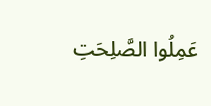عَمِلُوا الصَّلِحَتِ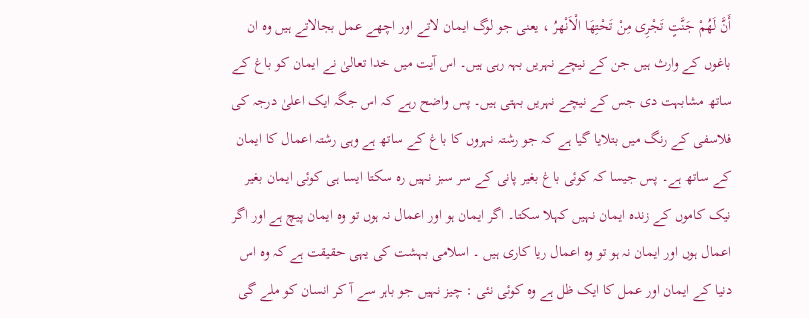أَنَّ لَهُمْ جَنَّتٍ تَجْرِى مِنْ تَحْتِهَا الْاَنْهرُ ، یعنی جو لوگ ایمان لاتے اور اچھے عمل بجالاتے ہیں وہ ان باغوں کے وارث ہیں جن کے نیچے نہریں بہہ رہی ہیں۔ اس آیت میں خدا تعالیٰ نے ایمان کو باغ کے ساتھ مشابہت دی جس کے نیچے نہریں بہتی ہیں۔ پس واضح رہے کہ اس جگہ ایک اعلیٰ درجہ کی فلاسفی کے رنگ میں بتلایا گیا ہے کہ جو رشتہ نہروں کا باغ کے ساتھ ہے وہی رشتہ اعمال کا ایمان کے ساتھ ہے۔ پس جیسا کہ کوئی باغ بغیر پانی کے سر سبز نہیں رہ سکتا ایسا ہی کوئی ایمان بغیر نیک کاموں کے زندہ ایمان نہیں کہلا سکتا۔ اگر ایمان ہو اور اعمال نہ ہوں تو وہ ایمان پیچ ہے اور اگر اعمال ہوں اور ایمان نہ ہو تو وہ اعمال ریا کاری ہیں ۔ اسلامی بہشت کی یہی حقیقت ہے کہ وہ اس دنیا کے ایمان اور عمل کا ایک ظل ہے وہ کوئی نئی : چیز نہیں جو باہر سے آ کر انسان کو ملے گی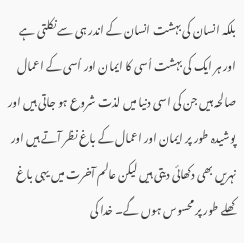بلکہ انسان کی بہشت انسان کے اندر ہی سے نکلتی ہے اور ہر ایک کی بہشت اُسی کا ایمان اور اُسی کے اعمال صالحہ ہیں جن کی اسی دنیا میں لذت شروع ہو جاتی ہیں اور پوشیدہ طور پر ایمان اور اعمال کے باغ نظر آتے ہیں اور نہریں بھی دکھائی دیتی ہیں لیکن عالم آخرت میں یہی باغ کھلے طور پر محسوس ہوں گے۔ خدا کی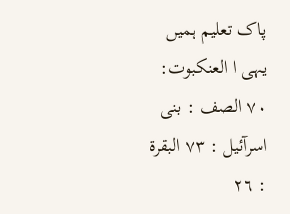پاک تعلیم ہمیں یہی ا العنكبوت: ۷۰ الصف : بنی اسرآئیل : ۷۳ البقرة : ٢٦